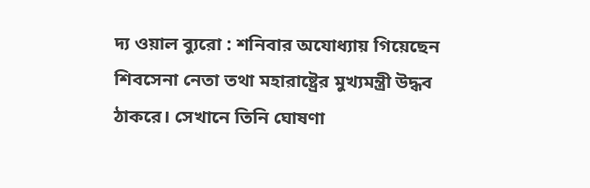দ্য ওয়াল ব্যুরো : শনিবার অযোধ্যায় গিয়েছেন শিবসেনা নেতা তথা মহারাষ্ট্রের মুখ্যমন্ত্রী উদ্ধব ঠাকরে। সেখানে তিনি ঘোষণা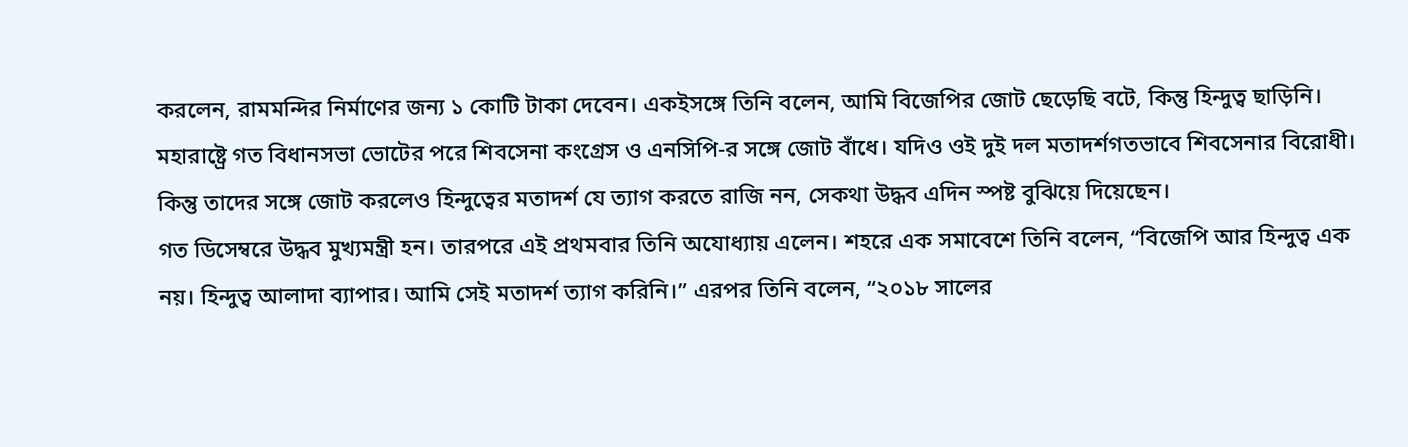করলেন, রামমন্দির নির্মাণের জন্য ১ কোটি টাকা দেবেন। একইসঙ্গে তিনি বলেন, আমি বিজেপির জোট ছেড়েছি বটে, কিন্তু হিন্দুত্ব ছাড়িনি। মহারাষ্ট্রে গত বিধানসভা ভোটের পরে শিবসেনা কংগ্রেস ও এনসিপি-র সঙ্গে জোট বাঁধে। যদিও ওই দুই দল মতাদর্শগতভাবে শিবসেনার বিরোধী। কিন্তু তাদের সঙ্গে জোট করলেও হিন্দুত্বের মতাদর্শ যে ত্যাগ করতে রাজি নন, সেকথা উদ্ধব এদিন স্পষ্ট বুঝিয়ে দিয়েছেন।
গত ডিসেম্বরে উদ্ধব মুখ্যমন্ত্রী হন। তারপরে এই প্রথমবার তিনি অযোধ্যায় এলেন। শহরে এক সমাবেশে তিনি বলেন, “বিজেপি আর হিন্দুত্ব এক নয়। হিন্দুত্ব আলাদা ব্যাপার। আমি সেই মতাদর্শ ত্যাগ করিনি।” এরপর তিনি বলেন, “২০১৮ সালের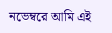নভেম্বরে আমি এই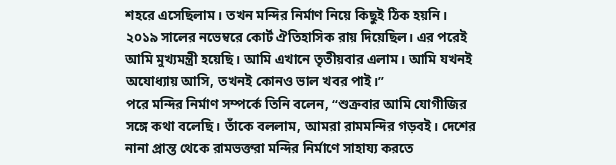শহরে এসেছিলাম। তখন মন্দির নির্মাণ নিয়ে কিছুই ঠিক হয়নি। ২০১৯ সালের নভেম্বরে কোর্ট ঐতিহাসিক রায় দিয়েছিল। এর পরেই আমি মুখ্যমন্ত্রী হয়েছি। আমি এখানে তৃতীয়বার এলাম। আমি যখনই অযোধ্যায় আসি, তখনই কোনও ভাল খবর পাই।”
পরে মন্দির নির্মাণ সম্পর্কে তিনি বলেন, “শুক্রবার আমি যোগীজির সঙ্গে কথা বলেছি। তাঁকে বললাম, আমরা রামমন্দির গড়বই। দেশের নানা প্রান্ত থেকে রামভক্তরা মন্দির নির্মাণে সাহায্য করতে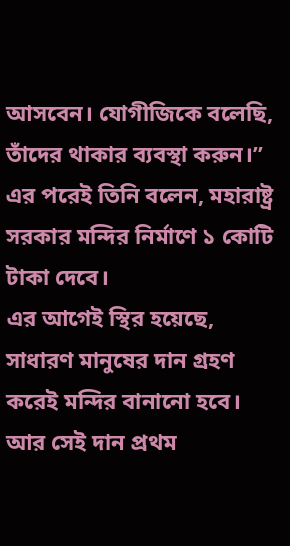আসবেন। যোগীজিকে বলেছি, তাঁদের থাকার ব্যবস্থা করুন।” এর পরেই তিনি বলেন, মহারাষ্ট্র সরকার মন্দির নির্মাণে ১ কোটি টাকা দেবে।
এর আগেই স্থির হয়েছে, সাধারণ মানুষের দান গ্রহণ করেই মন্দির বানানো হবে। আর সেই দান প্রথম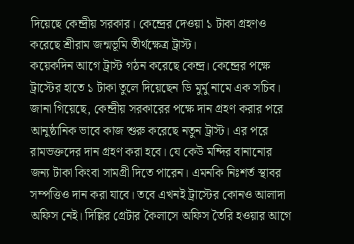দিয়েছে কেন্দ্রীয় সরকার। কেন্দ্রের দেওয়া ১ টাকা গ্রহণও করেছে শ্রীরাম জন্মভূমি তীর্থক্ষেত্র ট্রাস্ট।
কয়েকদিন আগে ট্রাস্ট গঠন করেছে কেন্দ্র। কেন্দ্রের পক্ষে ট্রাস্টের হাতে ১ টাকা তুলে দিয়েছেন ডি মুর্মু নামে এক সচিব। জানা গিয়েছে, কেন্দ্রীয় সরকারের পক্ষে দান গ্রহণ করার পরে আনুষ্ঠানিক ভাবে কাজ শুরু করেছে নতুন ট্রাস্ট। এর পরে রামভক্তদের দান গ্রহণ করা হবে। যে কেউ মন্দির বানানোর জন্য টাকা কিংবা সামগ্রী দিতে পারেন। এমনকি নিঃশর্ত স্থাবর সম্পত্তিও দান করা যাবে। তবে এখনই ট্রাস্টের কোনও আলাদা অফিস নেই। দিল্লির গ্রেটার কৈলাসে অফিস তৈরি হওয়ার আগে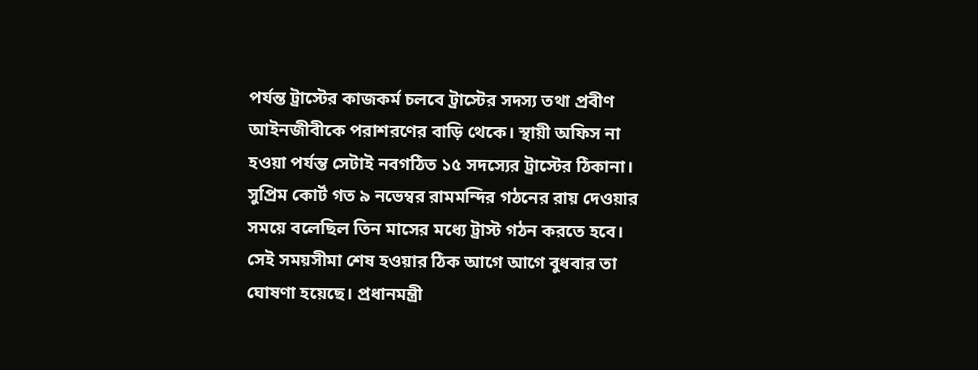পর্যন্ত ট্রাস্টের কাজকর্ম চলবে ট্রাস্টের সদস্য তথা প্রবীণ আইনজীবীকে পরাশরণের বাড়ি থেকে। স্থায়ী অফিস না হওয়া পর্যন্ত সেটাই নবগঠিত ১৫ সদস্যের ট্রাস্টের ঠিকানা।
সুপ্রিম কোর্ট গত ৯ নভেম্বর রামমন্দির গঠনের রায় দেওয়ার সময়ে বলেছিল তিন মাসের মধ্যে ট্রাস্ট গঠন করতে হবে। সেই সময়সীমা শেষ হওয়ার ঠিক আগে আগে বুধবার তা ঘোষণা হয়েছে। প্রধানমন্ত্রী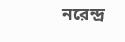নরেন্দ্র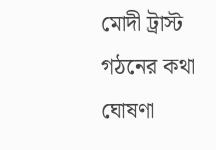মোদী ট্রাস্ট গঠনের কথা ঘোষণা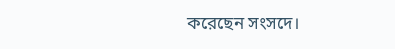করেছেন সংসদে।